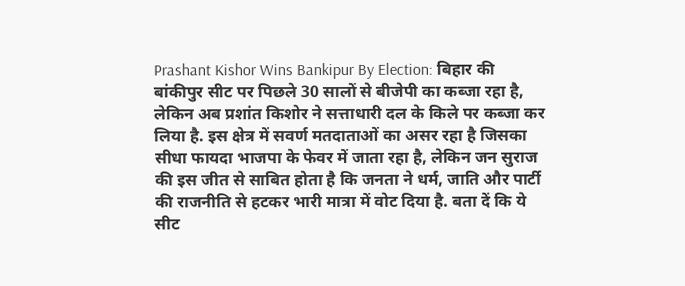Prashant Kishor Wins Bankipur By Election: बिहार की बांकीपुर सीट पर पिछले 30 सालों से बीजेपी का कब्जा रहा है, लेकिन अब प्रशांत किशोर ने सत्ताधारी दल के किले पर कब्जा कर लिया है. इस क्षेत्र में सवर्ण मतदाताओं का असर रहा है जिसका सीधा फायदा भाजपा के फेवर में जाता रहा है, लेकिन जन सुराज की इस जीत से साबित होता है कि जनता ने धर्म, जाति और पार्टी की राजनीति से हटकर भारी मात्रा में वोट दिया है. बता दें कि ये सीट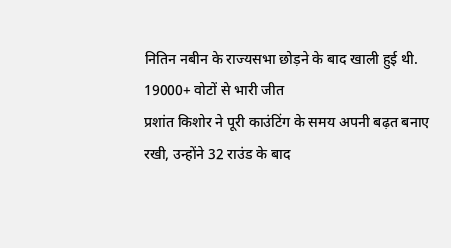नितिन नबीन के राज्यसभा छोड़ने के बाद खाली हुई थी.
19000+ वोटों से भारी जीत
प्रशांत किशोर ने पूरी काउंटिंग के समय अपनी बढ़त बनाए रखी, उन्होंने 32 राउंड के बाद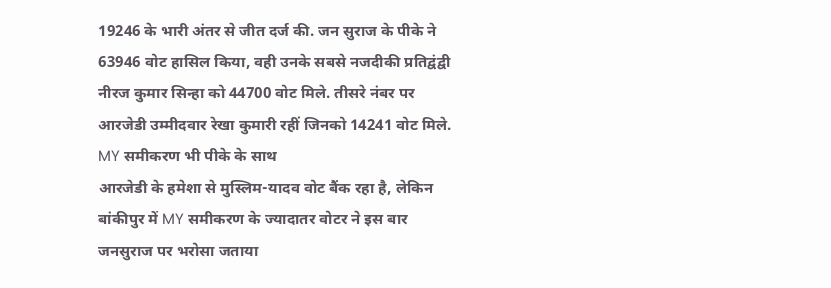19246 के भारी अंतर से जीत दर्ज की. जन सुराज के पीके ने 63946 वोट हासिल किया, वही उनके सबसे नजदीकी प्रतिद्वंद्वी नीरज कुमार सिन्हा को 44700 वोट मिले. तीसरे नंबर पर आरजेडी उम्मीदवार रेखा कुमारी रहीं जिनको 14241 वोट मिले.
MY समीकरण भी पीके के साथ
आरजेडी के हमेशा से मुस्लिम-यादव वोट बैंक रहा है, लेकिन बांकीपुर में MY समीकरण के ज्यादातर वोटर ने इस बार जनसुराज पर भरोसा जताया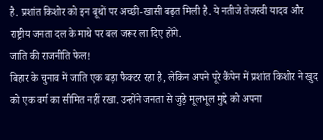है. प्रशांत किशोर को इन बूथों पर अच्छी-खासी बढ़त मिली है. ये नतीजे तेजस्वी यादव और राष्ट्रीय जनता दल के माथे पर बल जरूर ला दिए होंगे.
जाति की राजनीति फेल!
बिहार के चुनाव में जाति एक बड़ा फैक्टर रहा है, लेकिन अपने पूरे कैंपेन में प्रशांत किशोर ने खुद को एक वर्ग का सीमित नहीं रखा. उन्होंने जनता से जुड़े मूलभूल मुद्दे को अपना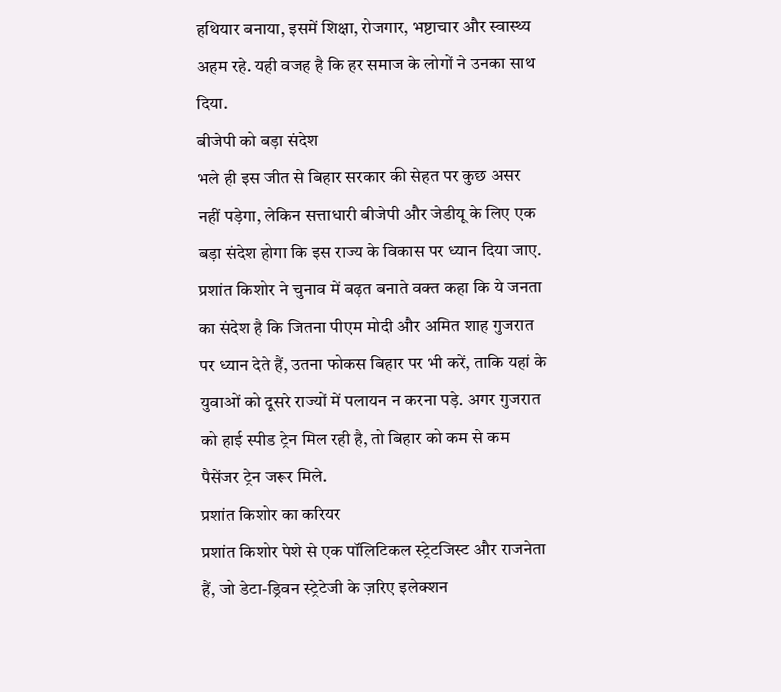हथियार बनाया, इसमें शिक्षा, रोजगार, भष्टाचार और स्वास्थ्य अहम रहे. यही वजह है कि हर समाज के लोगों ने उनका साथ दिया.
बीजेपी को बड़ा संदेश
भले ही इस जीत से बिहार सरकार की सेहत पर कुछ असर नहीं पड़ेगा, लेकिन सत्ताधारी बीजेपी और जेडीयू के लिए एक बड़ा संदेश होगा कि इस राज्य के विकास पर ध्यान दिया जाए. प्रशांत किशोर ने चुनाव में बढ़त बनाते वक्त कहा कि ये जनता का संदेश है कि जितना पीएम मोदी और अमित शाह गुजरात पर ध्यान देते हैं, उतना फोकस बिहार पर भी करें, ताकि यहां के युवाओं को दूसरे राज्यों में पलायन न करना पड़े. अगर गुजरात को हाई स्पीड ट्रेन मिल रही है, तो बिहार को कम से कम पैसेंजर ट्रेन जरूर मिले.
प्रशांत किशोर का करियर
प्रशांत किशोर पेशे से एक पॉलिटिकल स्ट्रेटजिस्ट और राजनेता हैं, जो डेटा-ड्रिवन स्ट्रेटेजी के ज़रिए इलेक्शन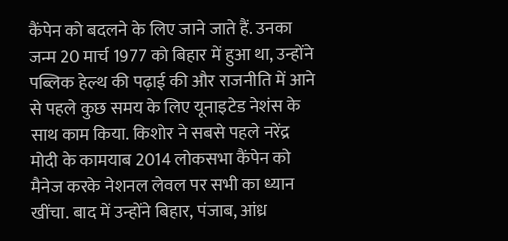कैंपेन को बदलने के लिए जाने जाते हैं. उनका जन्म 20 मार्च 1977 को बिहार में हुआ था, उन्होंने पब्लिक हेल्थ की पढ़ाई की और राजनीति में आने से पहले कुछ समय के लिए यूनाइटेड नेशंस के साथ काम किया. किशोर ने सबसे पहले नरेंद्र मोदी के कामयाब 2014 लोकसभा कैंपेन को मैनेज करके नेशनल लेवल पर सभी का ध्यान खींचा. बाद में उन्होंने बिहार, पंजाब, आंध्र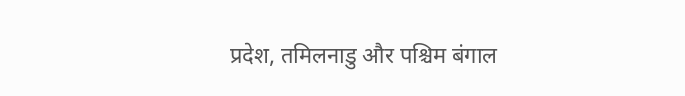प्रदेश, तमिलनाडु और पश्चिम बंगाल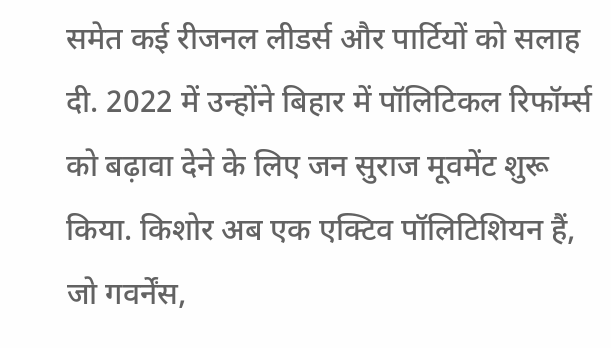समेत कई रीजनल लीडर्स और पार्टियों को सलाह दी. 2022 में उन्होंने बिहार में पॉलिटिकल रिफॉर्म्स को बढ़ावा देने के लिए जन सुराज मूवमेंट शुरू किया. किशोर अब एक एक्टिव पॉलिटिशियन हैं, जो गवर्नेंस,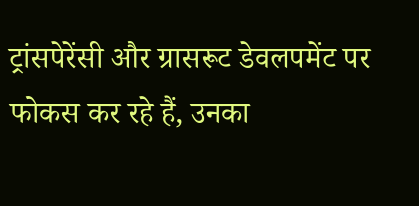ट्रांसपेरेंसी और ग्रासरूट डेवलपमेंट पर फोकस कर रहे हैं, उनका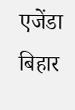एजेंडा बिहार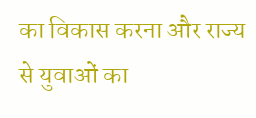का विकास करना और राज्य से युवाओं का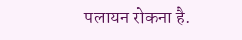पलायन रोकना है.